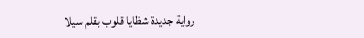رواية جديدة شظايا قلوب بقلم سيلا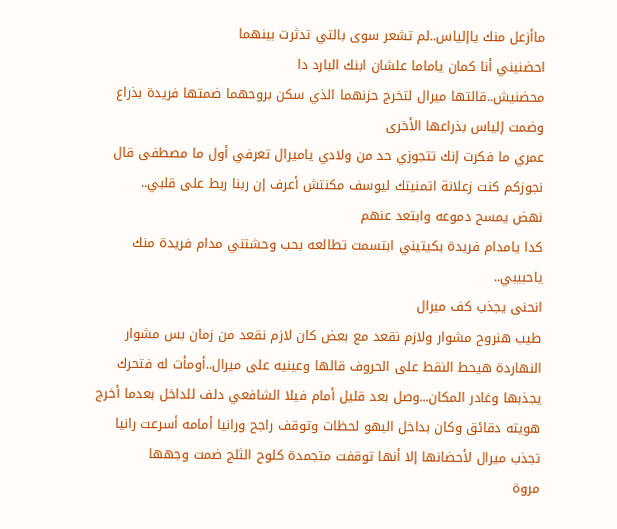ماأزعل منك ياإلياس..لم تشعر سوى بالتي تدثرت بينهما
احضنيني أنا كمان ياماما علشان ابنك البارد دا
محضنيش..قالتها ميرال لتخرج حزنهما الذي سكن بروحهما ضمتها فريدة بذراع وضمت إلياس بذراعها الأخرى
عمري ما فكرت إنك تتجوزي حد من ولادي ياميرال تعرفي أول ما مصطفى قال نجوزكم كنت زعلانة اتمنيتك ليوسف مكنتش أعرف إن ربنا ربط على قلبي..
نهض يمسح دموعه وابتعد عنهم
كدا يامدام فريدة بكيتيني ابتسمت تطالعه بحب وحشتني مدام فريدة منك ياحبيبي..
انحنى يجذب كف ميرال
طيب هنروح مشوار ولازم نقعد مع بعض كان لازم نقعد من زمان بس مشوار النهاردة هيحط النقط على الحروف قالها وعينيه على ميرال..أومأت له فتحرك يجذبها وغادر المكان...وصل بعد قليل أمام فيلا الشافعي دلف للداخل بعدما أخرج هويته دقائق وكان بداخل البهو لحظات وتوقف راجح ورانيا أمامه أسرعت رانيا تجذب ميرال لأحضانها إلا أنها توقفت متجمدة كلوح الثلج ضمت وجهها
مروة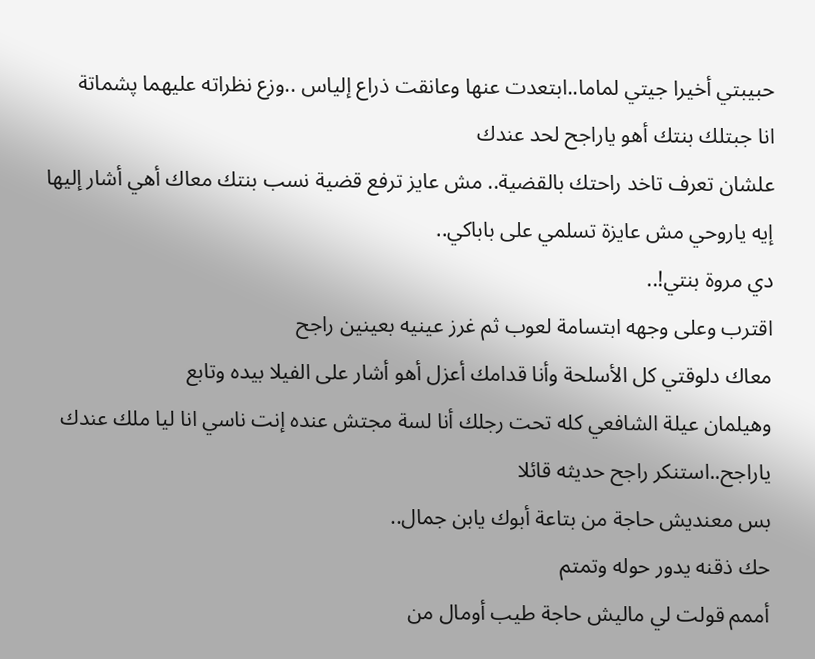حبيبتي أخيرا جيتي لماما..ابتعدت عنها وعانقت ذراع إلياس ..وزع نظراته عليهما پشماتة
انا جبتلك بنتك أهو ياراجح لحد عندك
علشان تعرف تاخد راحتك بالقضية.. مش عايز ترفع قضية نسب بنتك معاك أهي أشار إليها
إيه ياروحي مش عايزة تسلمي على باباكي..
دي مروة بنتي!..
اقترب وعلى وجهه ابتسامة لعوب ثم غرز عينيه بعينين راجح
معاك دلوقتي كل الأسلحة وأنا قدامك أعزل أهو أشار على الفيلا بيده وتابع
وهيلمان عيلة الشافعي كله تحت رجلك أنا لسة مجتش عنده إنت ناسي انا ليا ملك عندك ياراجح..استنكر راجح حديثه قائلا
بس معنديش حاجة من بتاعة أبوك يابن جمال..
حك ذقنه يدور حوله وتمتم
أممم قولت لي ماليش حاجة طيب أومال من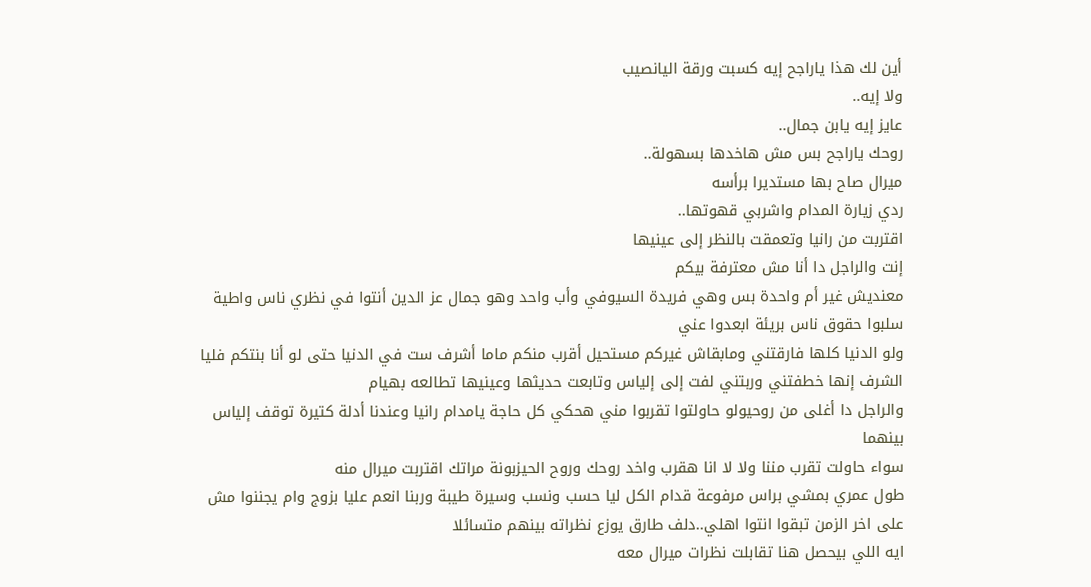أين لك هذا ياراجح إيه كسبت ورقة اليانصيب
ولا إيه..
عايز إيه يابن جمال..
روحك ياراجح بس مش هاخدها بسهولة..
ميرال صاح بها مستديرا برأسه
ردي زيارة المدام واشربي قهوتها..
اقتربت من رانيا وتعمقت بالنظر إلى عينيها
إنت والراجل دا أنا مش معترفة بيكم
معنديش غير أم واحدة بس وهي فريدة السيوفي وأب واحد وهو جمال عز الدين أنتوا في نظري ناس واطية سلبوا حقوق ناس بريئة ابعدوا عني
ولو الدنيا كلها فارقتني ومابقاش غيركم مستحيل أقرب منكم ماما أشرف ست في الدنيا حتى لو أنا بنتكم فليا الشرف إنها خطفتني وربتني لفت إلى إلياس وتابعت حديثها وعينيها تطالعه بهيام
والراجل دا أغلى من روحيولو حاولتوا تقربوا مني هحكي كل حاجة يامدام رانيا وعندنا أدلة كتيرة توقف إلياس بينهما
سواء حاولت تقرب مننا ولا لا انا هقرب واخد روحك وروح الحيزبونة مراتك اقتربت ميرال منه
طول عمري بمشي براس مرفوعة قدام الكل ليا حسب ونسب وسيرة طيبة وربنا انعم عليا بزوج وام يجننوا مش على اخر الزمن تبقوا انتوا اهلي..دلف طارق يوزع نظراته بينهم متسائلا
ايه اللي بيحصل هنا تقابلت نظرات ميرال معه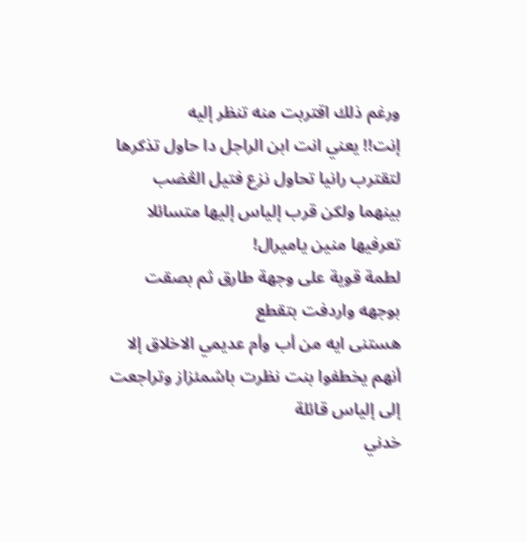ورغم ذلك اقتربت منه تنظر إليه
إنت!! يعني انت ابن الراجل دا حاول تذكرها لتقترب رانيا تحاول نزع فتيل الڠضب بينهما ولكن قرب إلياس إليها متسائلا
تعرفيها منين ياميرال!
لطمة قوية على وجهة طارق ثم بصقت بوجهه واردفت بتقطع
هستنى ايه من أب وأم عديمي الاخلاق إلا أنهم يخطفوا بنت نظرت باشمئزاز وتراجعت إلى إلياس قائلة
خدني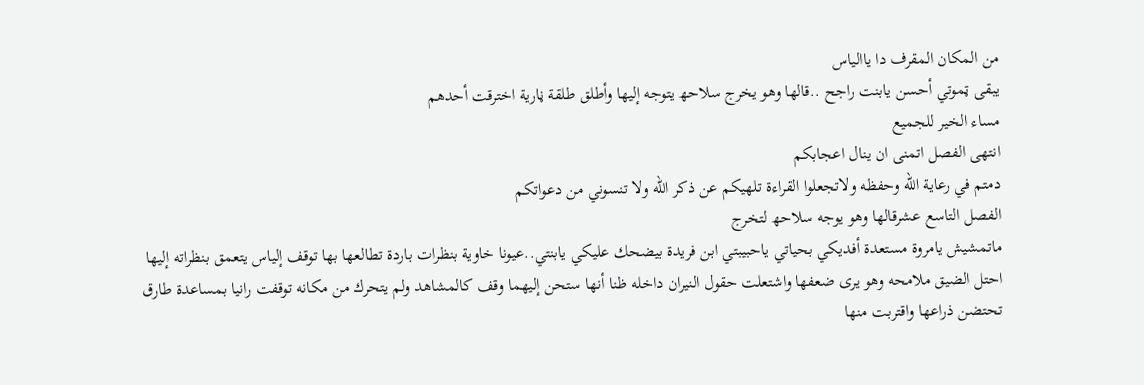من المكان المقرف دا ياالياس
يبقى ټموتي أحسن يابنت راجح ..قالها وهو يخرج سلاحھ يتوجه إليها وأطلق طلقة ڼارية اخترقت أحدهم
مساء الخير للجميع
انتهى الفصل اتمنى ان ينال اعجابكم
دمتم في رعاية الله وحفظه ولاتجعلوا القراءة تلهيكم عن ذكر الله ولا تنسوني من دعواتكم
الفصل التاسع عشرقالها وهو يوجه سلاحھ لتخرج
ماتمشيش يامروة مستعدة أفديكي بحياتي ياحبيبتي ابن فريدة بيضحك عليكي يابنتي..عيونا خاوية بنظرات باردة تطالعها بها توقف إلياس يتعمق بنظراته إليها احتل الضيق ملامحه وهو يرى ضعفها واشتعلت حقول النيران داخله ظنا أنها ستحن إليهما وقف كالمشاهد ولم يتحرك من مكانه توقفت رانيا بمساعدة طارق تحتضن ذراعها واقتربت منها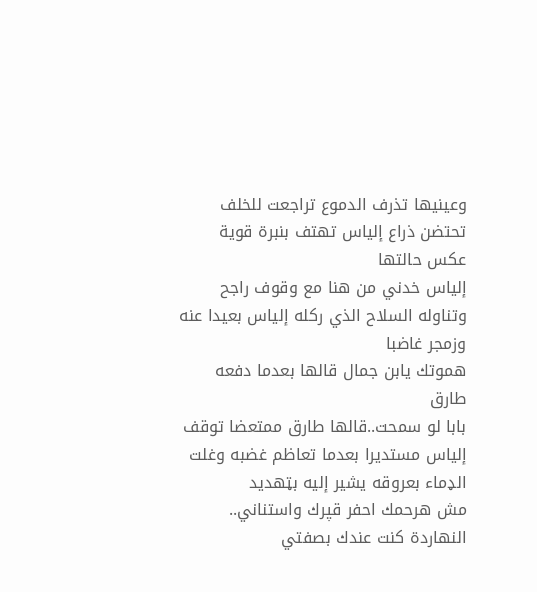وعينيها تذرف الدموع تراجعت للخلف تحتضن ذراع إلياس تهتف بنبرة قوية عكس حالتها
إلياس خدني من هنا مع وقوف راجح وتناوله السلاح الذي ركله إلياس بعيدا عنه وزمجر غاضبا
هموتك يابن جمال قالها بعدما دفعه طارق
بابا لو سمحت..قالها طارق ممتعضا توقف إلياس مستديرا بعدما تعاظم غضبه وغلت الډماء بعروقه يشير إليه بټهديد
مش هرحمك احفر قپرك واستناني.. النهاردة كنت عندك بصفتي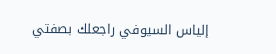إلياس السيوفي راجعلك بصفتي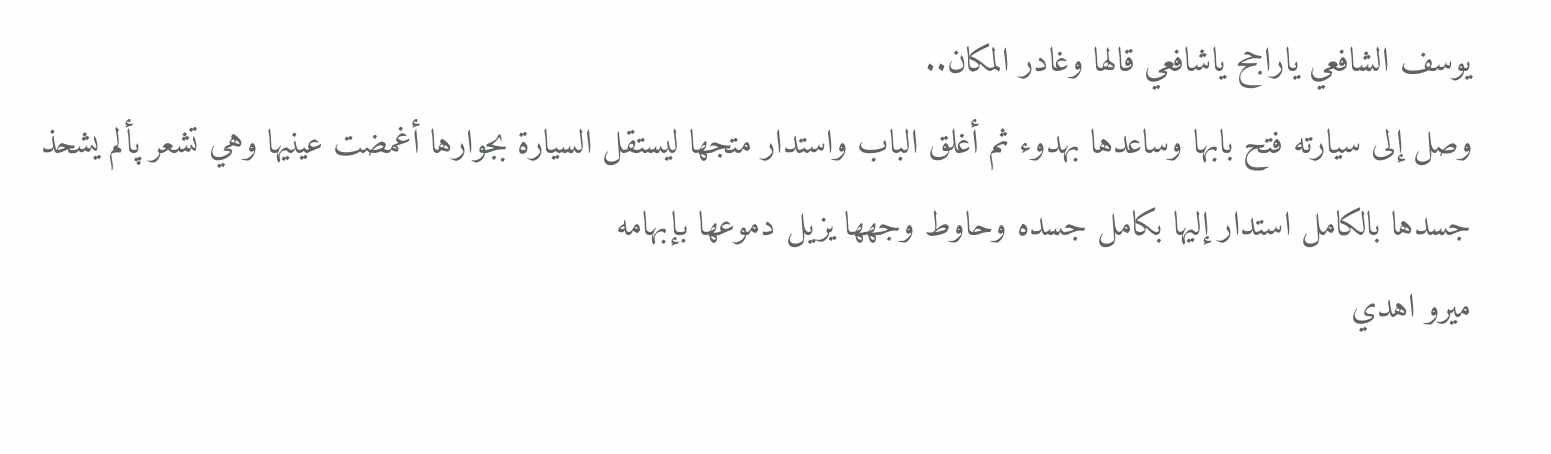يوسف الشافعي ياراجح ياشافعي قالها وغادر المكان..
وصل إلى سيارته فتح بابها وساعدها بهدوء ثم أغلق الباب واستدار متجها ليستقل السيارة بجوارها أغمضت عينيها وهي تشعر پألم يشحذ جسدها بالكامل استدار إليها بكامل جسده وحاوط وجهها يزيل دموعها بإبهامه
ميرو اهدي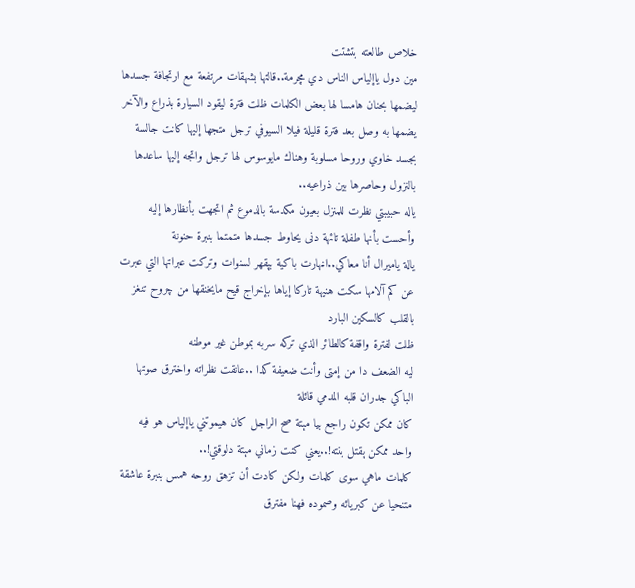خلاص طالعته بتشتت
مين دول ياإلياس الناس دي مچرمة..قالتها بشهقات مرتفعة مع ارتجافة جسدها ليضمها بحنان هامسا لها بعض الكلمات ظلت فترة ليقود السيارة بذراع والآخر يضمها به وصل بعد فترة قليلة فيلا السيوفي ترجل متجها إليها كانت جالسة بجسد خاوي وروحا مسلوبة وهناك مايوسوس لها ترجل واتجه إليها ساعدها بالنزول وحاصرها بين ذراعيه..
ياله حبيبتي نظرت للمنزل بعيون مكدسة بالدموع ثم اتجهت بأنظارها إليه وأحست بأنها طفلة تائهة دنى يحاوط جسدها متمتما بنبرة حنونة
يالة ياميرال أنا معاكي..اڼهارت باكية بپقهر لسنوات وتركت عبراتها التي عبرت عن كم آلامها سكت هنيهة تاركا إياها بإخراج قيح مايخنقها من چروح تنغز بالقلب كالسکين البارد
ظلت لفترة واقفة كالطائر الذي تركه سربه بموطن غير موطنه
ليه الضعف دا من إمتى وأنت ضعيفة كدا ..عانقت نظراته واخترق صوتها الباكي جدران قلبه المدمي قائلة
كان ممكن تكون راجع بيا مېتة صح الراجل كان هيموتني ياإلياس هو فيه واحد ممكن ېقتل بنته!..يعني كنت زماني مېتة دلوقتي!..
كلمات ماهي سوى كلمات ولكن كادت أن تزهق روحه همس بنبرة عاشقة متنحيا عن كبريائه وصموده فهنا مفترق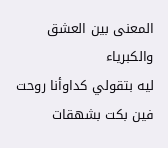المعنى بين العشق والكبرياء
ليه بتقولي كداوأنا روحت فين بكت بشهقات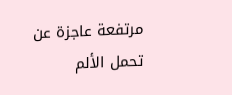مرتفعة عاجزة عن
تحمل الألم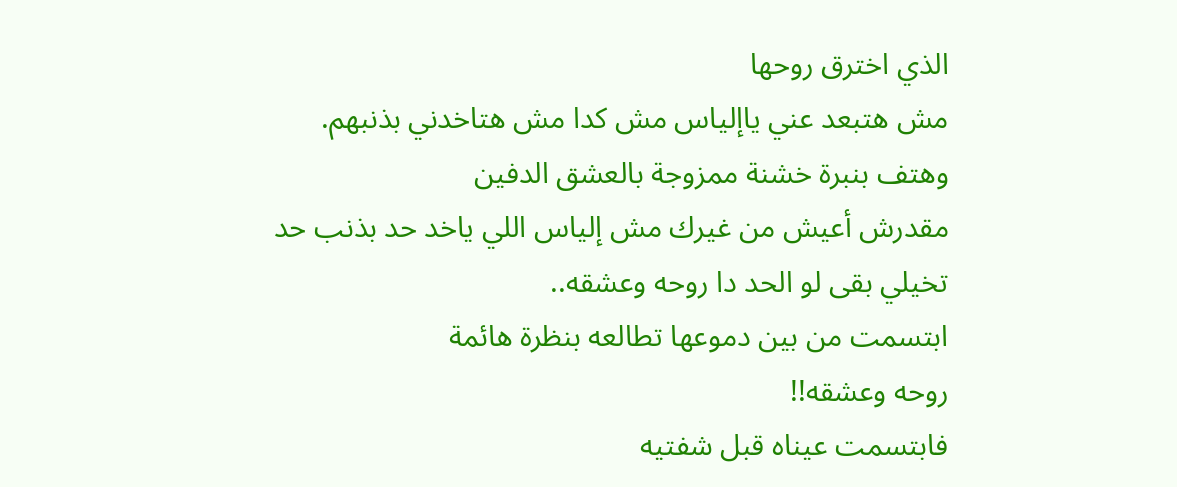الذي اخترق روحها
مش هتبعد عني ياإلياس مش كدا مش هتاخدني بذنبهم.
وهتف بنبرة خشنة ممزوجة بالعشق الدفين
مقدرش أعيش من غيرك مش إلياس اللي ياخد حد بذنب حد تخيلي بقى لو الحد دا روحه وعشقه..
ابتسمت من بين دموعها تطالعه بنظرة هائمة
روحه وعشقه!!
فابتسمت عيناه قبل شفتيه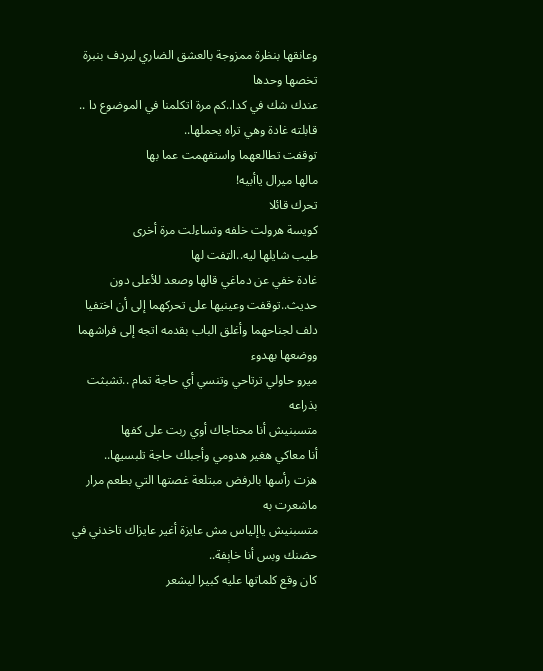وعانقها بنظرة ممزوجة بالعشق الضاري ليردف بنبرة تخصها وحدها
عندك شك في كدا..كم مرة اتكلمنا في الموضوع دا .. قابلته غادة وهي تراه يحملها..
توقفت تطالعهما واستفهمت عما بها
مالها ميرال ياأبيه!
تحرك قائلا
كويسة هرولت خلفه وتساءلت مرة أخرى
طيب شايلها ليه..الټفت لها
غادة خفي عن دماغي قالها وصعد للأعلى دون حديث..توقفت وعينيها على تحركهما إلى أن اختفيا دلف لجناحهما وأغلق الباب بقدمه اتجه إلى فراشهما ووضعها بهدوء
ميرو حاولي ترتاحي وتنسي أي حاجة تمام ..تشبثت بذراعه
متسبنيش أنا محتاجاك أوي ربت على كفها
أنا معاكي هغير هدومي وأجبلك حاجة تلبسيها..
هزت رأسها بالرفض مبتلعة غصتها التي بطعم مرار ماشعرت به
متسبنيش ياإلياس مش عايزة أغير عايزاك تاخدني في حضنك وبس أنا خاېفة..
كان وقع كلماتها عليه كبيرا ليشعر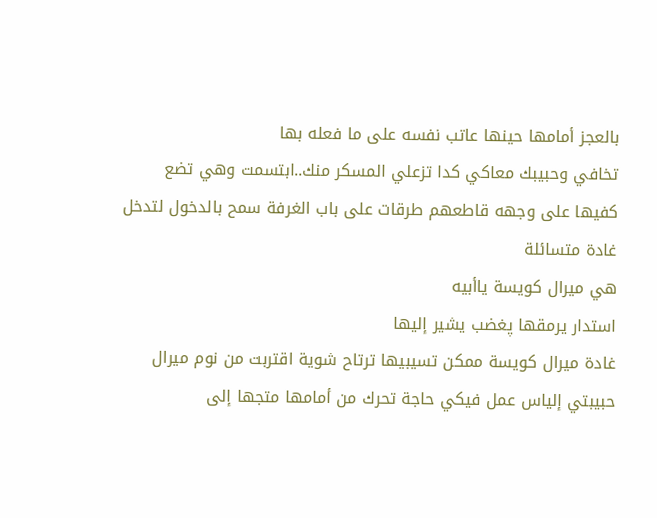بالعجز أمامها حينها عاتب نفسه على ما فعله بها
تخافي وحبيبك معاكي كدا تزعلي المسكر منك..ابتسمت وهي تضع كفيها على وجهه قاطعهم طرقات على باب الغرفة سمح بالدخول لتدخل غادة متسائلة
هي ميرال كويسة ياأبيه
استدار يرمقها پغضب يشير إليها
غادة ميرال كويسة ممكن تسيبيها ترتاح شوية اقتربت من نوم ميرال
حبيبتي إلياس عمل فيكي حاجة تحرك من أمامها متجها إلى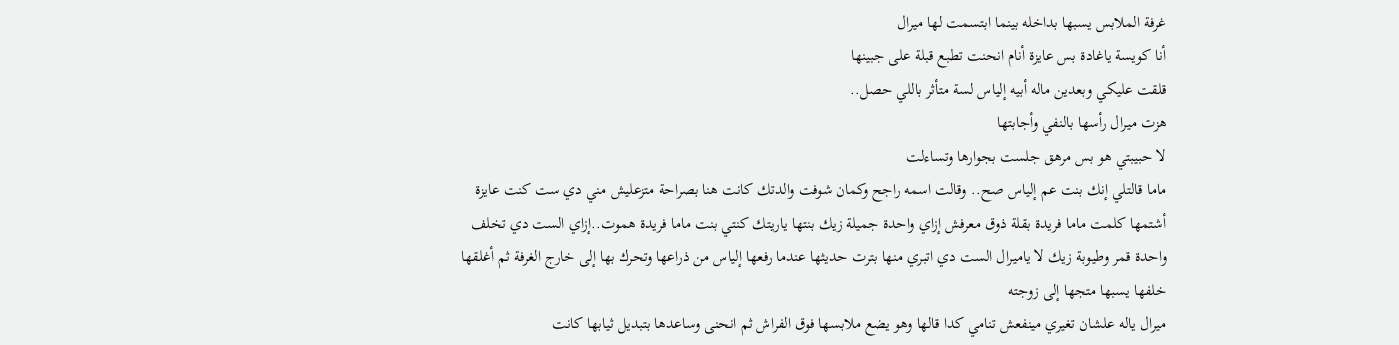غرفة الملابس يسبها بداخله بينما ابتسمت لها ميرال
أنا كويسة ياغادة بس عايزة أنام انحنت تطبع قبلة على جبينها
قلقت عليكي وبعدين ماله أبيه إلياس لسة متأثر باللي حصل..
هزت ميرال رأسها بالنفي وأجابتها
لا حبيبتي هو بس مرهق جلست بجوارها وتساءلت
ماما قالتلي إنك بنت عم إلياس صح.. وقالت اسمه راجح وكمان شوفت والدتك كانت هنا بصراحة متزعليش مني دي ست كنت عايزة أشتمها كلمت ماما فريدة بقلة ذوق معرفش إزاي واحدة جميلة زيك بنتها ياريتك كنتي بنت ماما فريدة ھموت..إزاي الست دي تخلف واحدة قمر وطيوبة زيك لا ياميرال الست دي اتبري منها بترت حديثها عندما رفعها إلياس من ذراعها وتحرك بها إلى خارج الغرفة ثم أغلقها خلفها يسبها متجها إلى زوجته
ميرال ياله علشان تغيري مينفعش تنامي كدا قالها وهو يضع ملابسها فوق الفراش ثم انحنى وساعدها بتبديل ثيابها كانت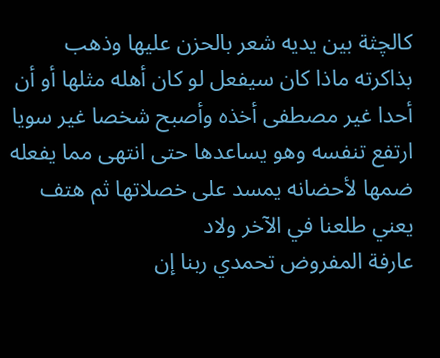كالچثة بين يديه شعر بالحزن عليها وذهب بذاكرته ماذا كان سيفعل لو كان أهله مثلها أو أن أحدا غير مصطفى أخذه وأصبح شخصا غير سويا ارتفع تنفسه وهو يساعدها حتى انتهى مما يفعله ضمھا لأحضانه يمسد على خصلاتها ثم هتف
يعني طلعنا في الآخر ولاد
عارفة المفروض تحمدي ربنا إن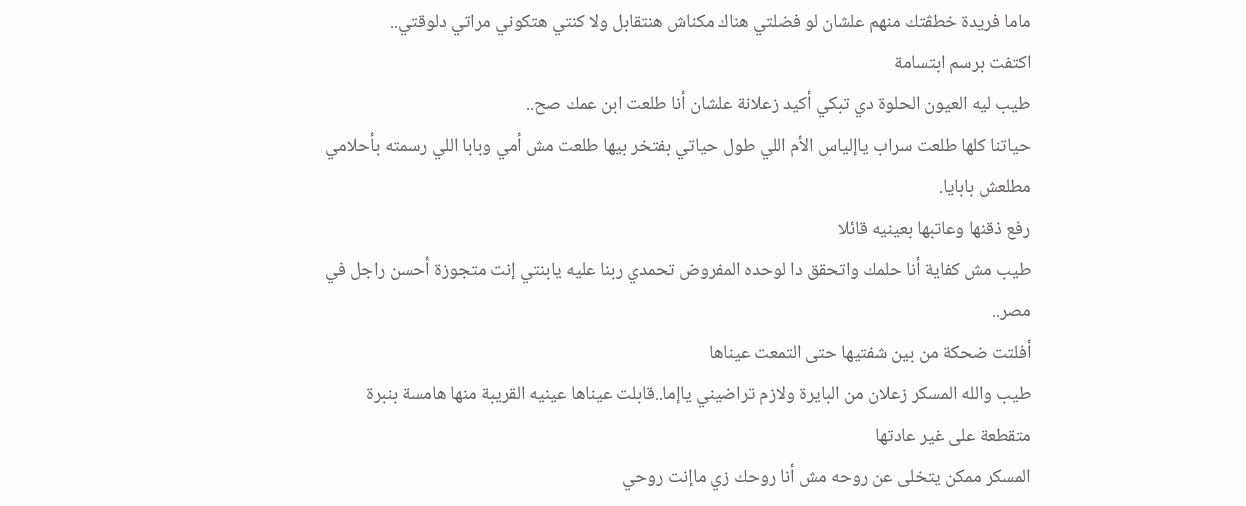ماما فريدة خطڤتك منهم علشان لو فضلتي هناك مكناش هنتقابل ولا كنتي هتكوني مراتي دلوقتي..
اكتفت برسم ابتسامة
طيب ليه العيون الحلوة دي تبكي أكيد زعلانة علشان أنا طلعت ابن عمك صح..
حياتنا كلها طلعت سراب ياإلياس الأم اللي طول حياتي بفتخر بيها طلعت مش أمي وبابا اللي رسمته بأحلامي مطلعش بابايا.
رفع ذقنها وعاتبها بعينيه قائلا
طيب مش كفاية أنا حلمك واتحقق دا لوحده المفروض تحمدي ربنا عليه يابنتي إنت متجوزة أحسن راجل في مصر..
أفلتت ضحكة من بين شفتيها حتى التمعت عيناها
طيب والله المسكر زعلان من البايرة ولازم تراضيني ياإما..قابلت عيناها عينيه القريبة منها هامسة بنبرة متقطعة على غير عادتها
المسكر ممكن يتخلى عن روحه مش أنا روحك زي ماإنت روحي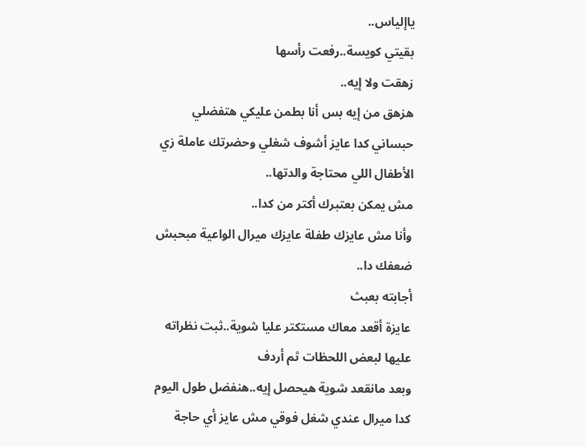ياإلياس..
بقيتي كويسة..رفعت رأسها
زهقت ولا إيه..
هزهق من إيه بس أنا بطمن عليكي هتفضلي حبساني كدا عايز أشوف شغلي وحضرتك عاملة زي الأطفال اللي محتاجة والدتها..
مش يمكن بعتبرك أكتر من كدا..
وأنا مش عايزك طفلة عايزك ميرال الواعية مبحبش ضعفك دا..
أجابته بعبث
عايزة أقعد معاك مستكتر عليا شوية..ثبت نظراته عليها لبعض اللحظات ثم أردف
وبعد مانقعد شوية هيحصل إيه..هنفضل طول اليوم كدا ميرال عندي شغل فوقي مش عايز أي حاجة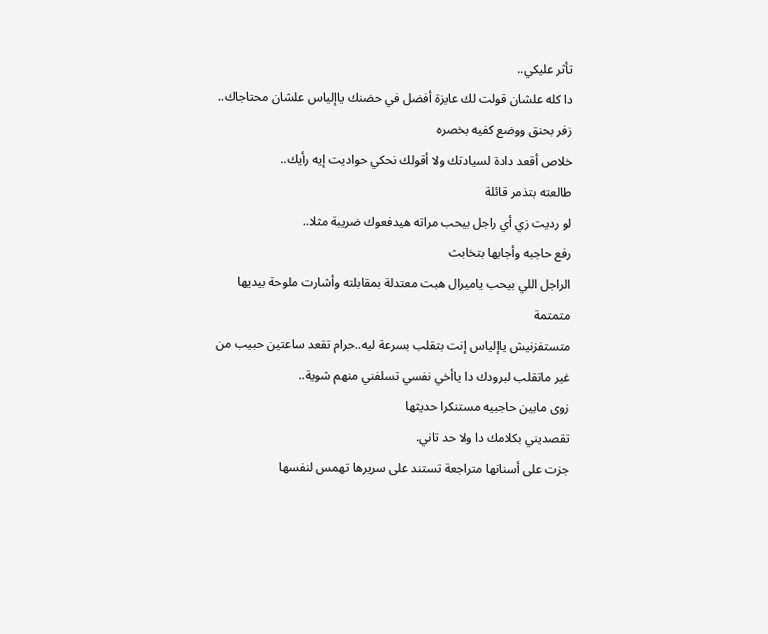تأثر عليكي..
دا كله علشان قولت لك عايزة أفضل في حضنك ياإلياس علشان محتاجاك..
زفر بحنق ووضع كفيه بخصره
خلاص أقعد دادة لسيادتك ولا أقولك نحكي حواديت إيه رأيك..
طالعته بتذمر قائلة
لو رديت زي أي راجل بيحب مراته هيدفعوك ضريبة مثلا..
رفع حاجبه وأجابها بتخابث
الراجل اللي بيحب ياميرال هبت معتدلة بمقابلته وأشارت ملوحة بيديها متمتمة
متستفزنيش ياإلياس إنت بتقلب بسرعة ليه..حرام تقعد ساعتين حبيب من غير ماتقلب لبرودك دا ياأخي نفسي تسلفني منهم شوية..
زوى مابين حاجبيه مستنكرا حديثها
تقصديني بكلامك دا ولا حد تاني.
جزت على أسنانها متراجعة تستند على سريرها تهمس لنفسها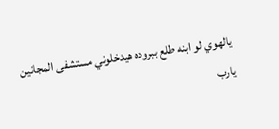يالهوي لو ابنه طلع ببروده هيدخلوني مستشفى المجانين يارب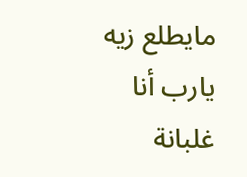مايطلع زيه يارب أنا غلبانة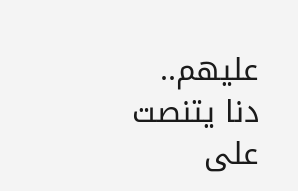عليهم..
دنا يتنصت على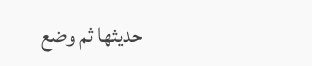حديثها ثم وضع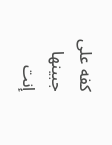كفه على جبينها
إنت